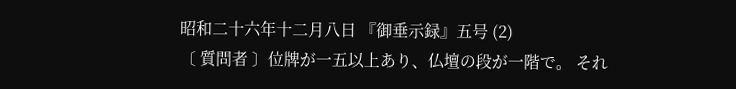昭和二十六年十二月八日 『御垂示録』五号 (2)
〔 質問者 〕位牌が一五以上あり、仏壇の段が一階で。 それ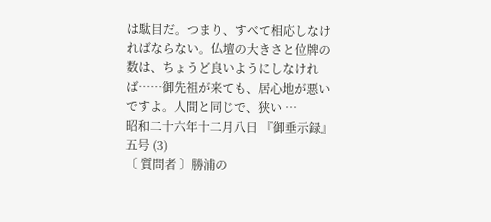は駄目だ。つまり、すべて相応しなければならない。仏壇の大きさと位牌の数は、ちょうど良いようにしなければ……御先祖が来ても、居心地が悪いですよ。人間と同じで、狭い …
昭和二十六年十二月八日 『御垂示録』五号 (3)
〔 質問者 〕勝浦の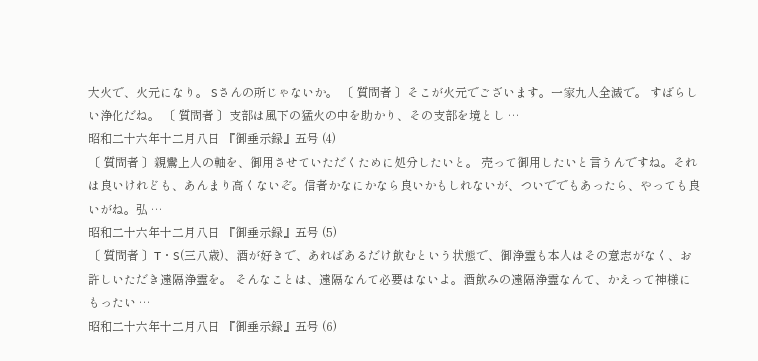大火で、火元になり。 Sさんの所じゃないか。 〔 質問者 〕そこが火元でございます。一家九人全滅で。 すばらしい浄化だね。 〔 質問者 〕支部は風下の猛火の中を助かり、その支部を境とし …
昭和二十六年十二月八日 『御垂示録』五号 (4)
〔 質問者 〕親鸞上人の軸を、御用させていただくために処分したいと。 売って御用したいと言うんですね。それは良いけれども、あんまり高くないぞ。信者かなにかなら良いかもしれないが、ついででもあったら、やっても良いがね。弘 …
昭和二十六年十二月八日 『御垂示録』五号 (5)
〔 質問者 〕T・S(三八歳)、酒が好きで、あればあるだけ飲むという状態で、御浄霊も本人はその意志がなく、お許しいただき遠隔浄霊を。 そんなことは、遠隔なんて必要はないよ。酒飲みの遠隔浄霊なんて、かえって神様にもったい …
昭和二十六年十二月八日 『御垂示録』五号 (6)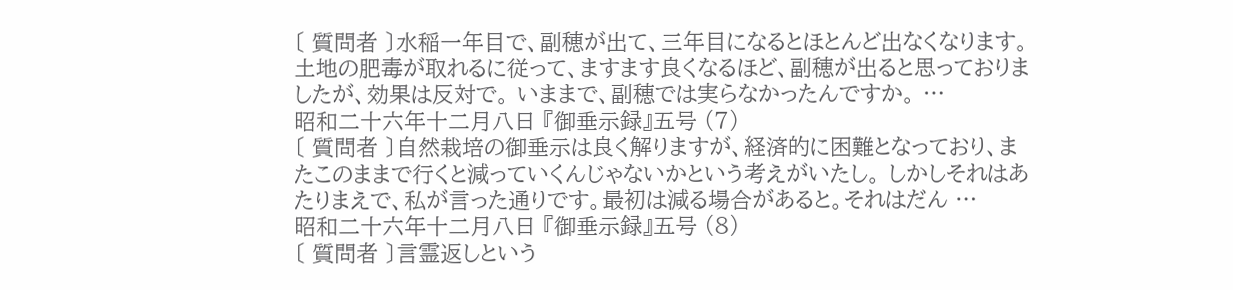〔 質問者 〕水稲一年目で、副穂が出て、三年目になるとほとんど出なくなります。土地の肥毒が取れるに従って、ますます良くなるほど、副穂が出ると思っておりましたが、効果は反対で。 いままで、副穂では実らなかったんですか。 …
昭和二十六年十二月八日 『御垂示録』五号 (7)
〔 質問者 〕自然栽培の御垂示は良く解りますが、経済的に困難となっており、またこのままで行くと減っていくんじゃないかという考えがいたし。 しかしそれはあたりまえで、私が言った通りです。最初は減る場合があると。それはだん …
昭和二十六年十二月八日 『御垂示録』五号 (8)
〔 質問者 〕言霊返しという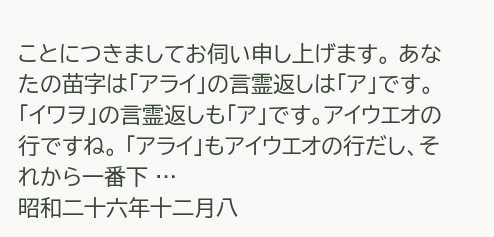ことにつきましてお伺い申し上げます。 あなたの苗字は「アライ」の言霊返しは「ア」です。「イワヲ」の言霊返しも「ア」です。アイウエオの行ですね。 「アライ」もアイウエオの行だし、それから一番下 …
昭和二十六年十二月八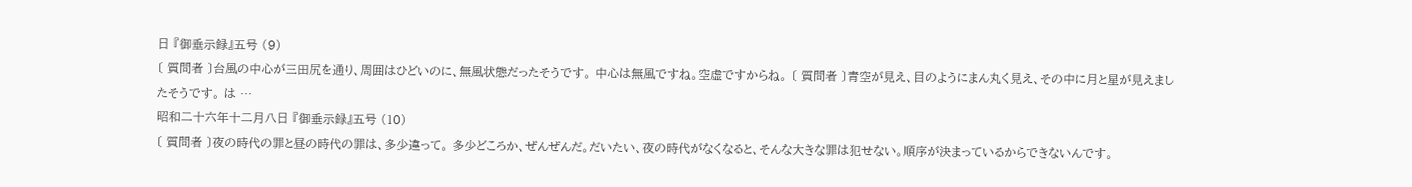日 『御垂示録』五号 (9)
〔 質問者 〕台風の中心が三田尻を通り、周囲はひどいのに、無風状態だったそうです。 中心は無風ですね。空虚ですからね。 〔 質問者 〕青空が見え、目のようにまん丸く見え、その中に月と星が見えましたそうです。 は …
昭和二十六年十二月八日 『御垂示録』五号 (10)
〔 質問者 〕夜の時代の罪と昼の時代の罪は、多少違って。 多少どころか、ぜんぜんだ。だいたい、夜の時代がなくなると、そんな大きな罪は犯せない。順序が決まっているからできないんです。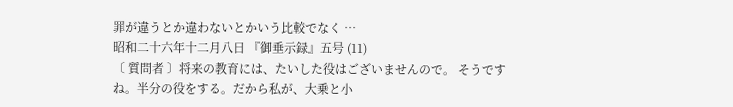罪が違うとか違わないとかいう比較でなく …
昭和二十六年十二月八日 『御垂示録』五号 (11)
〔 質問者 〕将来の教育には、たいした役はございませんので。 そうですね。半分の役をする。だから私が、大乗と小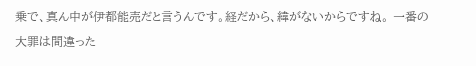乗で、真ん中が伊都能売だと言うんです。経だから、緯がないからですね。 一番の大罪は間違った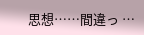思想……間違っ …